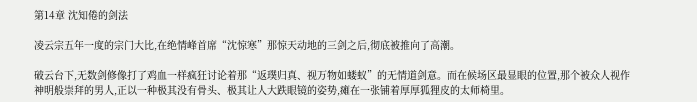第14章 沈知倦的剑法

凌云宗五年一度的宗门大比,在绝情峰首席“沈惊寒”那惊天动地的三剑之后,彻底被推向了高潮。

破云台下,无数剑修像打了鸡血一样疯狂讨论着那“返璞归真、视万物如蝼蚁”的无情道剑意。而在候场区最显眼的位置,那个被众人视作神明般崇拜的男人,正以一种极其没有骨头、极其让人大跌眼镜的姿势,瘫在一张铺着厚厚狐狸皮的太师椅里。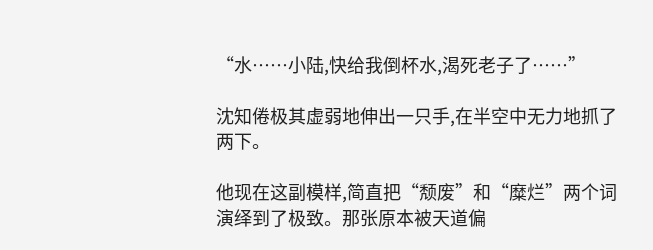“水……小陆,快给我倒杯水,渴死老子了……”

沈知倦极其虚弱地伸出一只手,在半空中无力地抓了两下。

他现在这副模样,简直把“颓废”和“糜烂”两个词演绎到了极致。那张原本被天道偏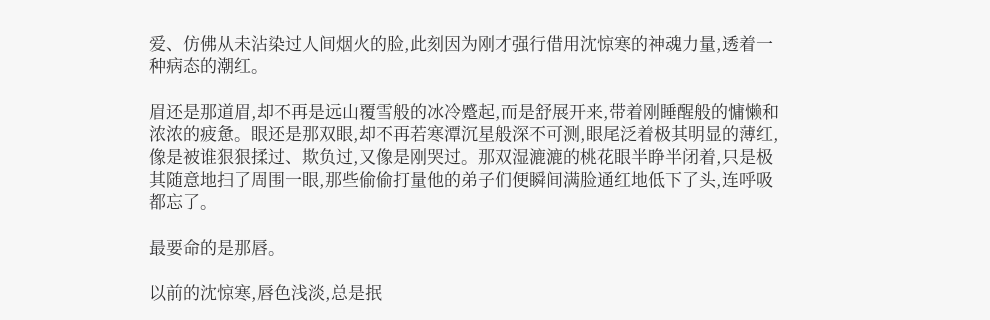爱、仿佛从未沾染过人间烟火的脸,此刻因为刚才强行借用沈惊寒的神魂力量,透着一种病态的潮红。

眉还是那道眉,却不再是远山覆雪般的冰冷蹙起,而是舒展开来,带着刚睡醒般的慵懒和浓浓的疲惫。眼还是那双眼,却不再若寒潭沉星般深不可测,眼尾泛着极其明显的薄红,像是被谁狠狠揉过、欺负过,又像是刚哭过。那双湿漉漉的桃花眼半睁半闭着,只是极其随意地扫了周围一眼,那些偷偷打量他的弟子们便瞬间满脸通红地低下了头,连呼吸都忘了。

最要命的是那唇。

以前的沈惊寒,唇色浅淡,总是抿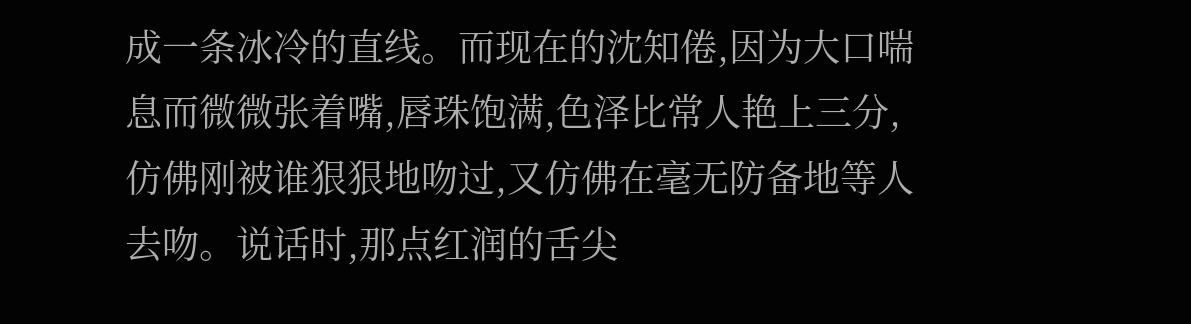成一条冰冷的直线。而现在的沈知倦,因为大口喘息而微微张着嘴,唇珠饱满,色泽比常人艳上三分,仿佛刚被谁狠狠地吻过,又仿佛在毫无防备地等人去吻。说话时,那点红润的舌尖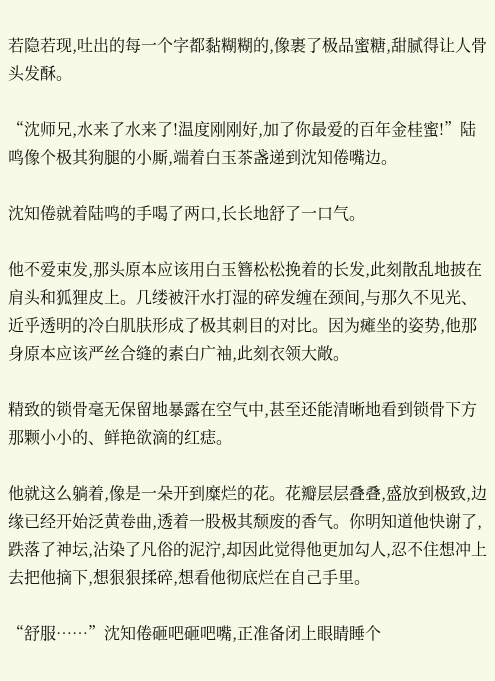若隐若现,吐出的每一个字都黏糊糊的,像裹了极品蜜糖,甜腻得让人骨头发酥。

“沈师兄,水来了水来了!温度刚刚好,加了你最爱的百年金桂蜜!”陆鸣像个极其狗腿的小厮,端着白玉茶盏递到沈知倦嘴边。

沈知倦就着陆鸣的手喝了两口,长长地舒了一口气。

他不爱束发,那头原本应该用白玉簪松松挽着的长发,此刻散乱地披在肩头和狐狸皮上。几缕被汗水打湿的碎发缠在颈间,与那久不见光、近乎透明的冷白肌肤形成了极其刺目的对比。因为瘫坐的姿势,他那身原本应该严丝合缝的素白广袖,此刻衣领大敞。

精致的锁骨毫无保留地暴露在空气中,甚至还能清晰地看到锁骨下方那颗小小的、鲜艳欲滴的红痣。

他就这么躺着,像是一朵开到糜烂的花。花瓣层层叠叠,盛放到极致,边缘已经开始泛黄卷曲,透着一股极其颓废的香气。你明知道他快谢了,跌落了神坛,沾染了凡俗的泥泞,却因此觉得他更加勾人,忍不住想冲上去把他摘下,想狠狠揉碎,想看他彻底烂在自己手里。

“舒服……”沈知倦砸吧砸吧嘴,正准备闭上眼睛睡个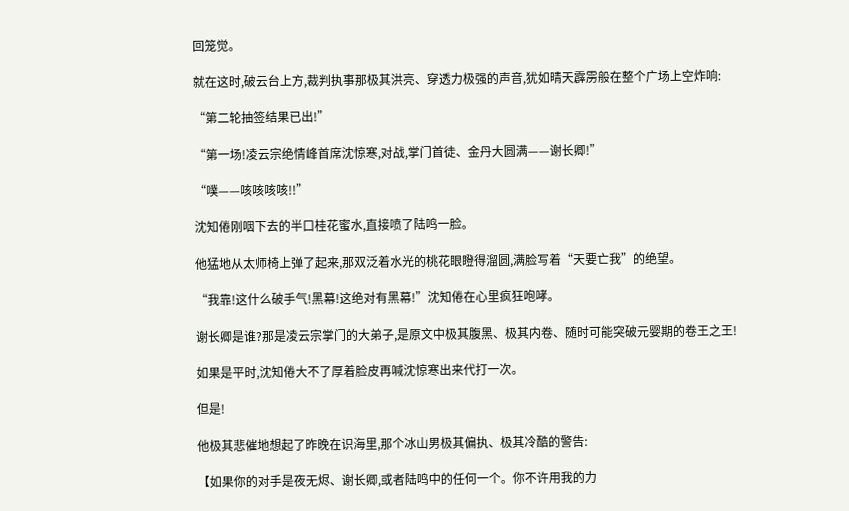回笼觉。

就在这时,破云台上方,裁判执事那极其洪亮、穿透力极强的声音,犹如晴天霹雳般在整个广场上空炸响:

“第二轮抽签结果已出!”

“第一场!凌云宗绝情峰首席沈惊寒,对战,掌门首徒、金丹大圆满——谢长卿!”

“噗——咳咳咳咳!!”

沈知倦刚咽下去的半口桂花蜜水,直接喷了陆鸣一脸。

他猛地从太师椅上弹了起来,那双泛着水光的桃花眼瞪得溜圆,满脸写着“天要亡我”的绝望。

“我靠!这什么破手气!黑幕!这绝对有黑幕!”沈知倦在心里疯狂咆哮。

谢长卿是谁?那是凌云宗掌门的大弟子,是原文中极其腹黑、极其内卷、随时可能突破元婴期的卷王之王!

如果是平时,沈知倦大不了厚着脸皮再喊沈惊寒出来代打一次。

但是!

他极其悲催地想起了昨晚在识海里,那个冰山男极其偏执、极其冷酷的警告:

【如果你的对手是夜无烬、谢长卿,或者陆鸣中的任何一个。你不许用我的力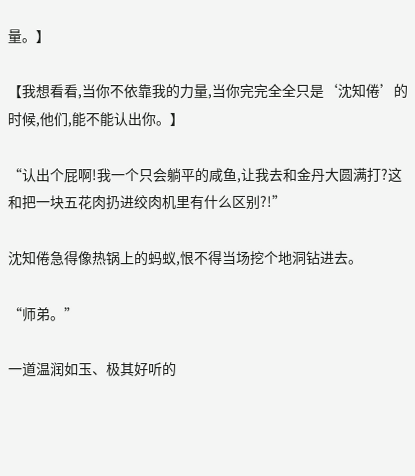量。】

【我想看看,当你不依靠我的力量,当你完完全全只是‘沈知倦’的时候,他们,能不能认出你。】

“认出个屁啊!我一个只会躺平的咸鱼,让我去和金丹大圆满打?这和把一块五花肉扔进绞肉机里有什么区别?!”

沈知倦急得像热锅上的蚂蚁,恨不得当场挖个地洞钻进去。

“师弟。”

一道温润如玉、极其好听的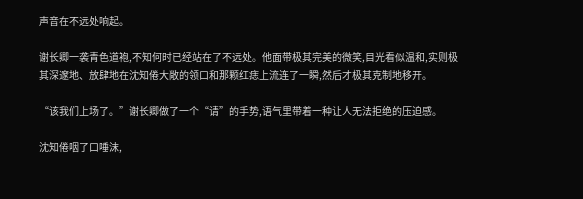声音在不远处响起。

谢长卿一袭青色道袍,不知何时已经站在了不远处。他面带极其完美的微笑,目光看似温和,实则极其深邃地、放肆地在沈知倦大敞的领口和那颗红痣上流连了一瞬,然后才极其克制地移开。

“该我们上场了。”谢长卿做了一个“请”的手势,语气里带着一种让人无法拒绝的压迫感。

沈知倦咽了口唾沫,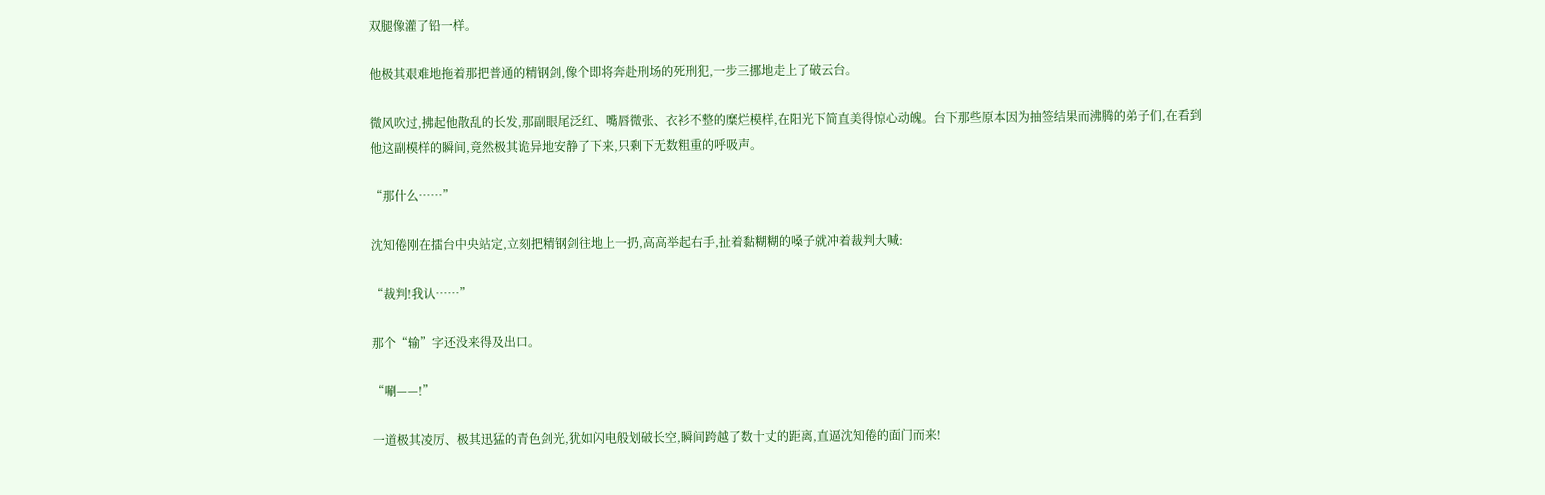双腿像灌了铅一样。

他极其艰难地拖着那把普通的精钢剑,像个即将奔赴刑场的死刑犯,一步三挪地走上了破云台。

微风吹过,拂起他散乱的长发,那副眼尾泛红、嘴唇微张、衣衫不整的糜烂模样,在阳光下简直美得惊心动魄。台下那些原本因为抽签结果而沸腾的弟子们,在看到他这副模样的瞬间,竟然极其诡异地安静了下来,只剩下无数粗重的呼吸声。

“那什么……”

沈知倦刚在擂台中央站定,立刻把精钢剑往地上一扔,高高举起右手,扯着黏糊糊的嗓子就冲着裁判大喊:

“裁判!我认……”

那个“输”字还没来得及出口。

“唰——!”

一道极其凌厉、极其迅猛的青色剑光,犹如闪电般划破长空,瞬间跨越了数十丈的距离,直逼沈知倦的面门而来!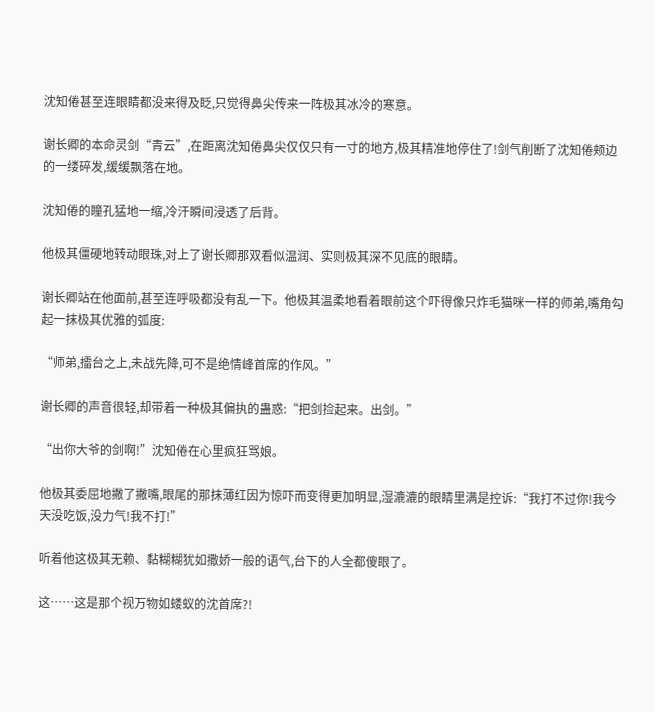沈知倦甚至连眼睛都没来得及眨,只觉得鼻尖传来一阵极其冰冷的寒意。

谢长卿的本命灵剑“青云”,在距离沈知倦鼻尖仅仅只有一寸的地方,极其精准地停住了!剑气削断了沈知倦颊边的一缕碎发,缓缓飘落在地。

沈知倦的瞳孔猛地一缩,冷汗瞬间浸透了后背。

他极其僵硬地转动眼珠,对上了谢长卿那双看似温润、实则极其深不见底的眼睛。

谢长卿站在他面前,甚至连呼吸都没有乱一下。他极其温柔地看着眼前这个吓得像只炸毛猫咪一样的师弟,嘴角勾起一抹极其优雅的弧度:

“师弟,擂台之上,未战先降,可不是绝情峰首席的作风。”

谢长卿的声音很轻,却带着一种极其偏执的蛊惑:“把剑捡起来。出剑。”

“出你大爷的剑啊!”沈知倦在心里疯狂骂娘。

他极其委屈地撇了撇嘴,眼尾的那抹薄红因为惊吓而变得更加明显,湿漉漉的眼睛里满是控诉:“我打不过你!我今天没吃饭,没力气!我不打!”

听着他这极其无赖、黏糊糊犹如撒娇一般的语气,台下的人全都傻眼了。

这……这是那个视万物如蝼蚁的沈首席?!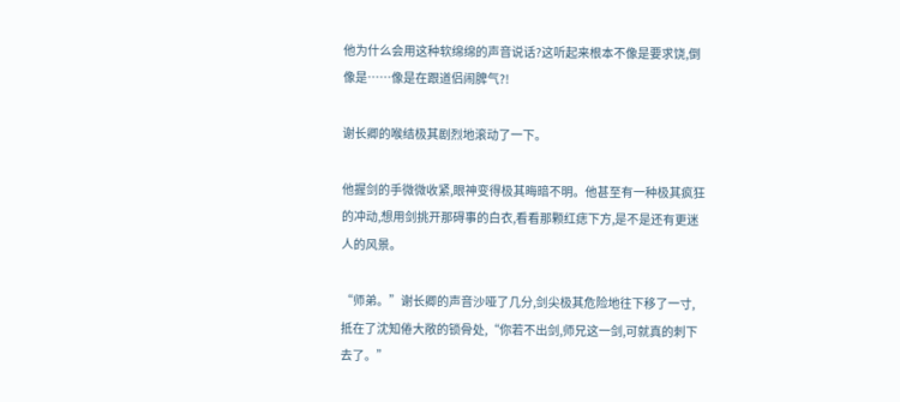他为什么会用这种软绵绵的声音说话?这听起来根本不像是要求饶,倒像是……像是在跟道侣闹脾气?!

谢长卿的喉结极其剧烈地滚动了一下。

他握剑的手微微收紧,眼神变得极其晦暗不明。他甚至有一种极其疯狂的冲动,想用剑挑开那碍事的白衣,看看那颗红痣下方,是不是还有更迷人的风景。

“师弟。”谢长卿的声音沙哑了几分,剑尖极其危险地往下移了一寸,抵在了沈知倦大敞的锁骨处,“你若不出剑,师兄这一剑,可就真的刺下去了。”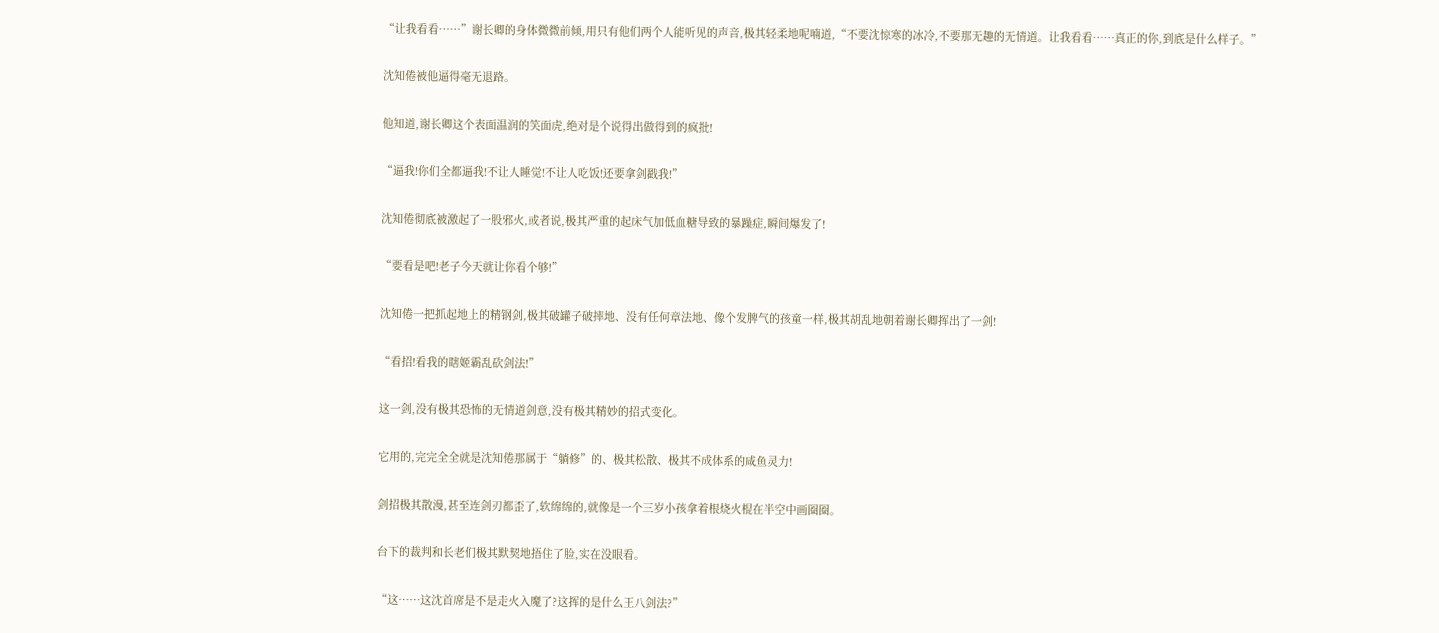“让我看看……”谢长卿的身体微微前倾,用只有他们两个人能听见的声音,极其轻柔地呢喃道,“不要沈惊寒的冰冷,不要那无趣的无情道。让我看看……真正的你,到底是什么样子。”

沈知倦被他逼得毫无退路。

他知道,谢长卿这个表面温润的笑面虎,绝对是个说得出做得到的疯批!

“逼我!你们全都逼我!不让人睡觉!不让人吃饭!还要拿剑戳我!”

沈知倦彻底被激起了一股邪火,或者说,极其严重的起床气加低血糖导致的暴躁症,瞬间爆发了!

“要看是吧!老子今天就让你看个够!”

沈知倦一把抓起地上的精钢剑,极其破罐子破摔地、没有任何章法地、像个发脾气的孩童一样,极其胡乱地朝着谢长卿挥出了一剑!

“看招!看我的瞎姬霸乱砍剑法!”

这一剑,没有极其恐怖的无情道剑意,没有极其精妙的招式变化。

它用的,完完全全就是沈知倦那属于“躺修”的、极其松散、极其不成体系的咸鱼灵力!

剑招极其散漫,甚至连剑刃都歪了,软绵绵的,就像是一个三岁小孩拿着根烧火棍在半空中画圈圈。

台下的裁判和长老们极其默契地捂住了脸,实在没眼看。

“这……这沈首席是不是走火入魔了?这挥的是什么王八剑法?”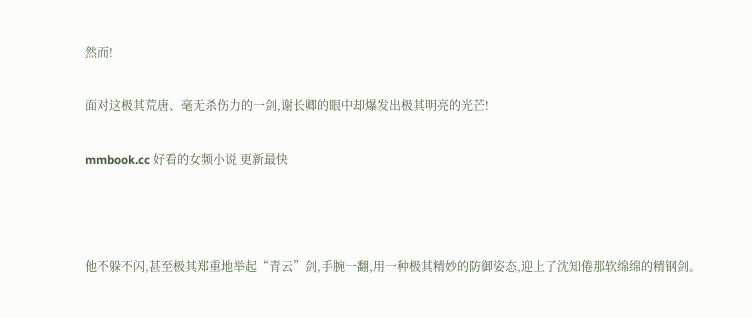然而!

面对这极其荒唐、毫无杀伤力的一剑,谢长卿的眼中却爆发出极其明亮的光芒!

mmbook.cc 好看的女频小说 更新最快



他不躲不闪,甚至极其郑重地举起“青云”剑,手腕一翻,用一种极其精妙的防御姿态,迎上了沈知倦那软绵绵的精钢剑。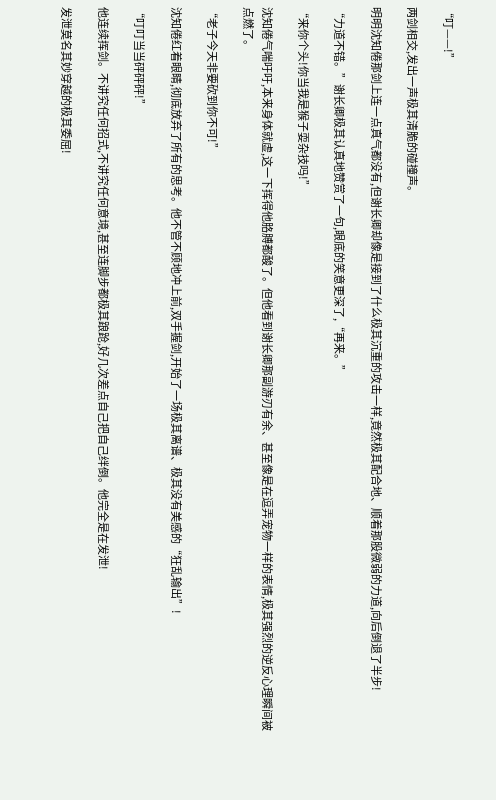“叮——!”

两剑相交,发出一声极其清脆的碰撞声。

明明沈知倦那剑上连一点真气都没有,但谢长卿却像是接到了什么极其沉重的攻击一样,竟然极其配合地、顺着那股微弱的力道,向后倒退了半步!

“力道不错。”谢长卿极其认真地赞赏了一句,眼底的笑意更深了,“再来。”

“来你个头!你当我是猴子耍杂技吗!”

沈知倦气喘吁吁,本来身体就虚,这一下挥得他胳膊都酸了。但他看到谢长卿那副游刃有余、甚至像是在逗弄宠物一样的表情,极其强烈的逆反心理瞬间被点燃了。

“老子今天非要砍到你不可!”

沈知倦红着眼睛,彻底放弃了所有的思考。他不管不顾地冲上前,双手握剑,开始了一场极其离谱、极其没有美感的“狂乱输出”!

“叮叮当当砰砰砰!”

他连续挥剑。不讲究任何招式,不讲究任何意境,甚至连脚步都极其踉跄,好几次差点自己把自己绊倒。他完全是在发泄!

发泄莫名其妙穿越的极其委屈!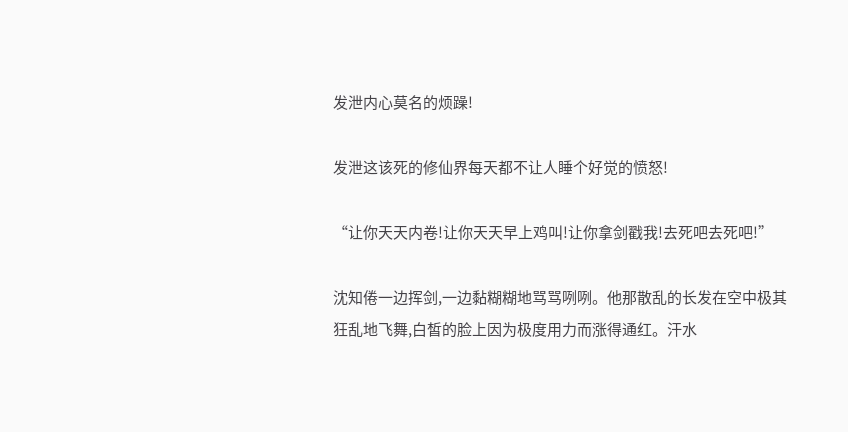发泄内心莫名的烦躁!

发泄这该死的修仙界每天都不让人睡个好觉的愤怒!

“让你天天内卷!让你天天早上鸡叫!让你拿剑戳我!去死吧去死吧!”

沈知倦一边挥剑,一边黏糊糊地骂骂咧咧。他那散乱的长发在空中极其狂乱地飞舞,白皙的脸上因为极度用力而涨得通红。汗水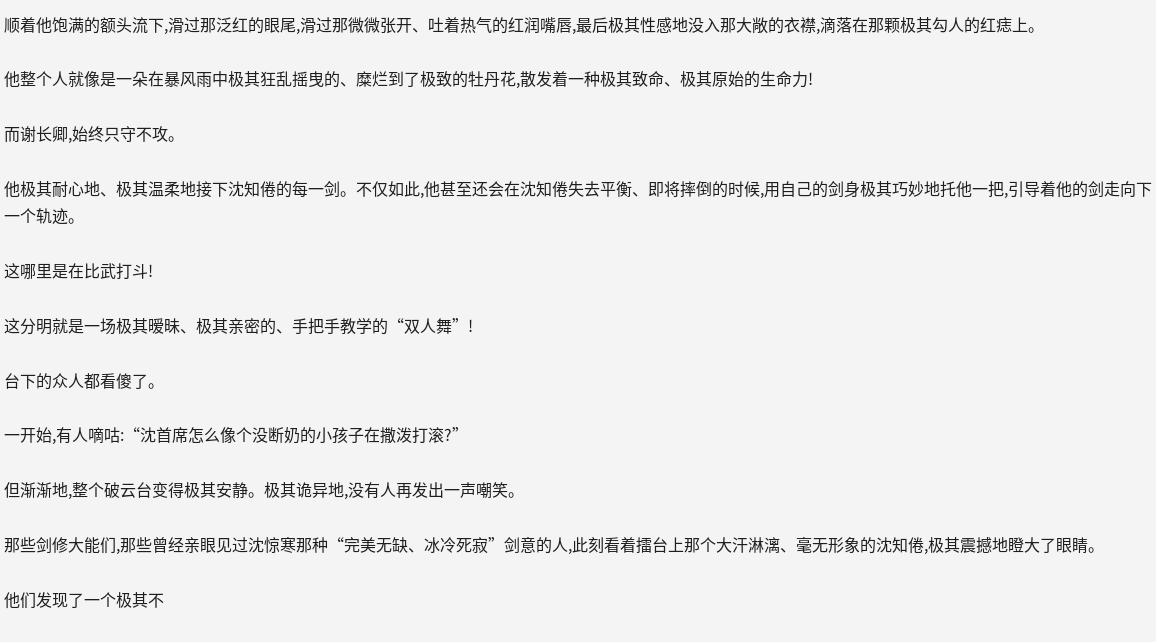顺着他饱满的额头流下,滑过那泛红的眼尾,滑过那微微张开、吐着热气的红润嘴唇,最后极其性感地没入那大敞的衣襟,滴落在那颗极其勾人的红痣上。

他整个人就像是一朵在暴风雨中极其狂乱摇曳的、糜烂到了极致的牡丹花,散发着一种极其致命、极其原始的生命力!

而谢长卿,始终只守不攻。

他极其耐心地、极其温柔地接下沈知倦的每一剑。不仅如此,他甚至还会在沈知倦失去平衡、即将摔倒的时候,用自己的剑身极其巧妙地托他一把,引导着他的剑走向下一个轨迹。

这哪里是在比武打斗!

这分明就是一场极其暧昧、极其亲密的、手把手教学的“双人舞”!

台下的众人都看傻了。

一开始,有人嘀咕:“沈首席怎么像个没断奶的小孩子在撒泼打滚?”

但渐渐地,整个破云台变得极其安静。极其诡异地,没有人再发出一声嘲笑。

那些剑修大能们,那些曾经亲眼见过沈惊寒那种“完美无缺、冰冷死寂”剑意的人,此刻看着擂台上那个大汗淋漓、毫无形象的沈知倦,极其震撼地瞪大了眼睛。

他们发现了一个极其不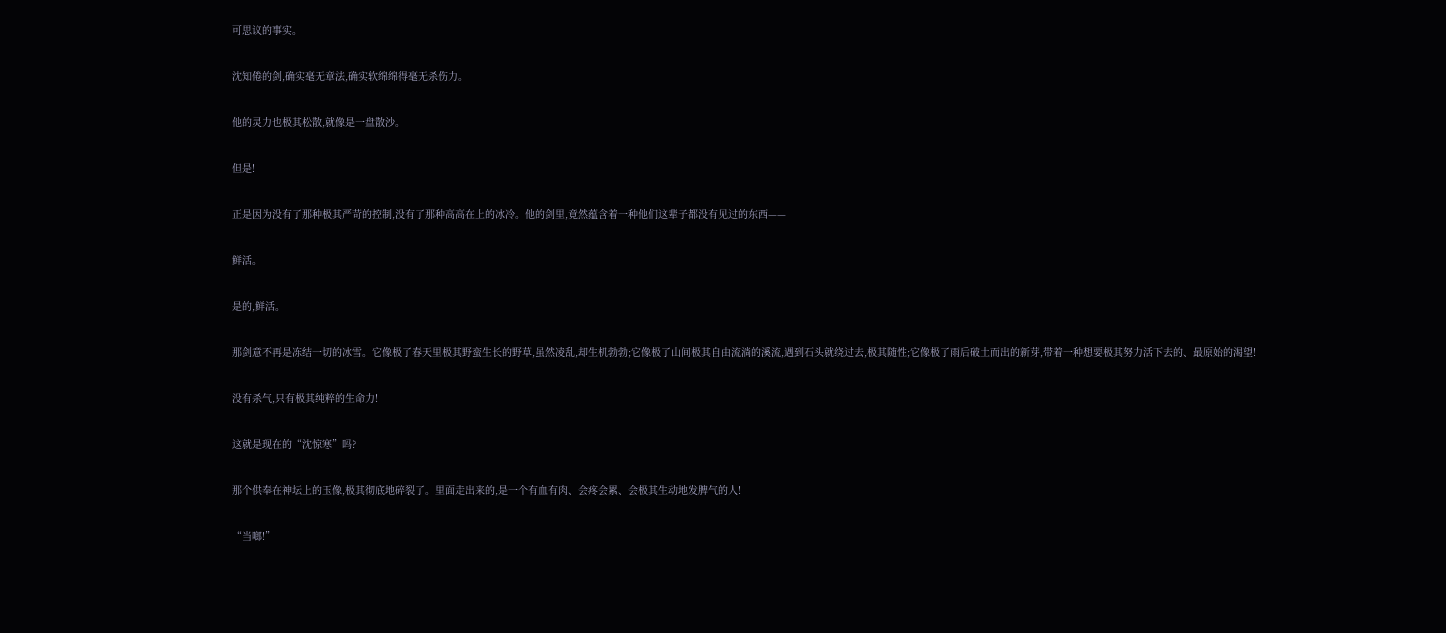可思议的事实。

沈知倦的剑,确实毫无章法,确实软绵绵得毫无杀伤力。

他的灵力也极其松散,就像是一盘散沙。

但是!

正是因为没有了那种极其严苛的控制,没有了那种高高在上的冰冷。他的剑里,竟然蕴含着一种他们这辈子都没有见过的东西——

鲜活。

是的,鲜活。

那剑意不再是冻结一切的冰雪。它像极了春天里极其野蛮生长的野草,虽然凌乱,却生机勃勃;它像极了山间极其自由流淌的溪流,遇到石头就绕过去,极其随性;它像极了雨后破土而出的新芽,带着一种想要极其努力活下去的、最原始的渴望!

没有杀气,只有极其纯粹的生命力!

这就是现在的“沈惊寒”吗?

那个供奉在神坛上的玉像,极其彻底地碎裂了。里面走出来的,是一个有血有肉、会疼会累、会极其生动地发脾气的人!

“当啷!”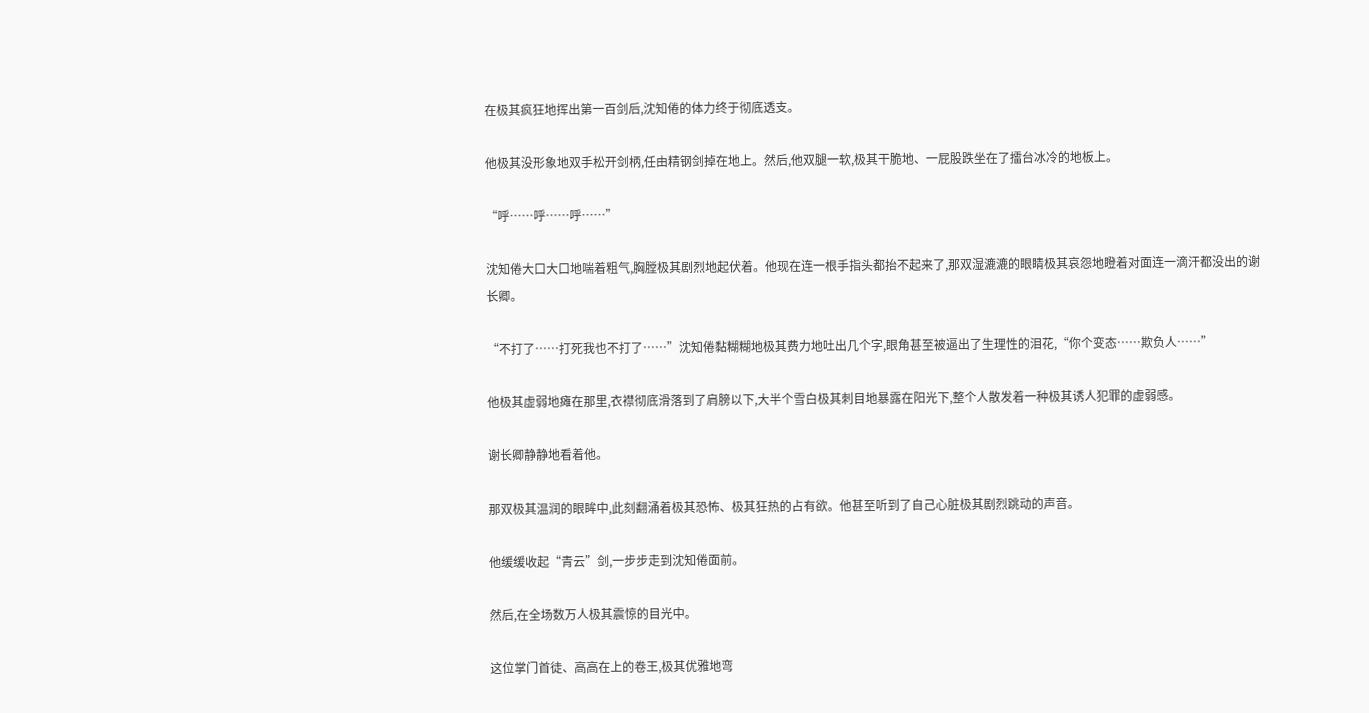在极其疯狂地挥出第一百剑后,沈知倦的体力终于彻底透支。

他极其没形象地双手松开剑柄,任由精钢剑掉在地上。然后,他双腿一软,极其干脆地、一屁股跌坐在了擂台冰冷的地板上。

“呼……呼……呼……”

沈知倦大口大口地喘着粗气,胸膛极其剧烈地起伏着。他现在连一根手指头都抬不起来了,那双湿漉漉的眼睛极其哀怨地瞪着对面连一滴汗都没出的谢长卿。

“不打了……打死我也不打了……”沈知倦黏糊糊地极其费力地吐出几个字,眼角甚至被逼出了生理性的泪花,“你个变态……欺负人……”

他极其虚弱地瘫在那里,衣襟彻底滑落到了肩膀以下,大半个雪白极其刺目地暴露在阳光下,整个人散发着一种极其诱人犯罪的虚弱感。

谢长卿静静地看着他。

那双极其温润的眼眸中,此刻翻涌着极其恐怖、极其狂热的占有欲。他甚至听到了自己心脏极其剧烈跳动的声音。

他缓缓收起“青云”剑,一步步走到沈知倦面前。

然后,在全场数万人极其震惊的目光中。

这位掌门首徒、高高在上的卷王,极其优雅地弯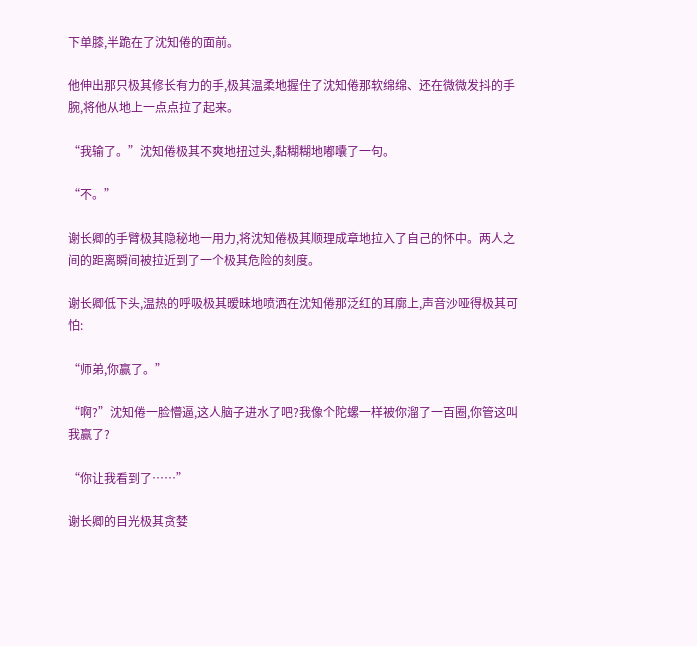下单膝,半跪在了沈知倦的面前。

他伸出那只极其修长有力的手,极其温柔地握住了沈知倦那软绵绵、还在微微发抖的手腕,将他从地上一点点拉了起来。

“我输了。”沈知倦极其不爽地扭过头,黏糊糊地嘟囔了一句。

“不。”

谢长卿的手臂极其隐秘地一用力,将沈知倦极其顺理成章地拉入了自己的怀中。两人之间的距离瞬间被拉近到了一个极其危险的刻度。

谢长卿低下头,温热的呼吸极其暧昧地喷洒在沈知倦那泛红的耳廓上,声音沙哑得极其可怕:

“师弟,你赢了。”

“啊?”沈知倦一脸懵逼,这人脑子进水了吧?我像个陀螺一样被你溜了一百圈,你管这叫我赢了?

“你让我看到了……”

谢长卿的目光极其贪婪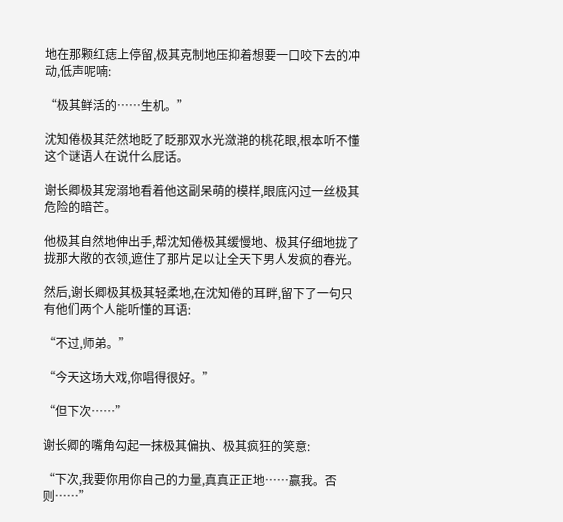地在那颗红痣上停留,极其克制地压抑着想要一口咬下去的冲动,低声呢喃:

“极其鲜活的……生机。”

沈知倦极其茫然地眨了眨那双水光潋滟的桃花眼,根本听不懂这个谜语人在说什么屁话。

谢长卿极其宠溺地看着他这副呆萌的模样,眼底闪过一丝极其危险的暗芒。

他极其自然地伸出手,帮沈知倦极其缓慢地、极其仔细地拢了拢那大敞的衣领,遮住了那片足以让全天下男人发疯的春光。

然后,谢长卿极其极其轻柔地,在沈知倦的耳畔,留下了一句只有他们两个人能听懂的耳语:

“不过,师弟。”

“今天这场大戏,你唱得很好。”

“但下次……”

谢长卿的嘴角勾起一抹极其偏执、极其疯狂的笑意:

“下次,我要你用你自己的力量,真真正正地……赢我。否则……”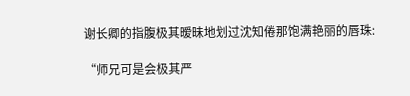谢长卿的指腹极其暧昧地划过沈知倦那饱满艳丽的唇珠:

“师兄可是会极其严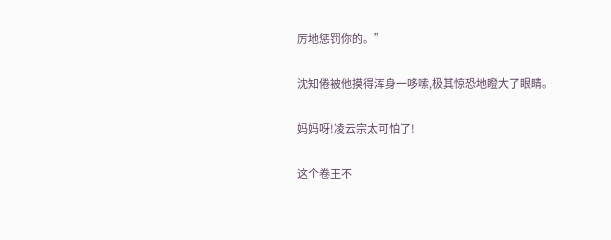厉地惩罚你的。”

沈知倦被他摸得浑身一哆嗦,极其惊恐地瞪大了眼睛。

妈妈呀!凌云宗太可怕了!

这个卷王不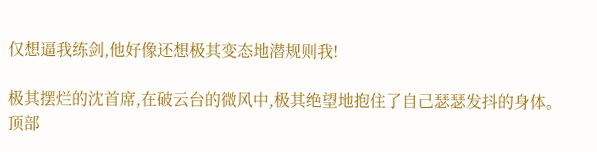仅想逼我练剑,他好像还想极其变态地潜规则我!

极其摆烂的沈首席,在破云台的微风中,极其绝望地抱住了自己瑟瑟发抖的身体。
顶部